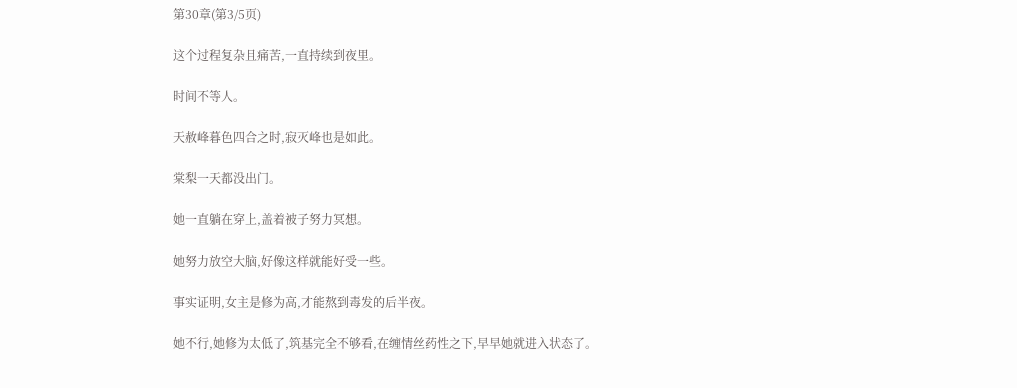第30章(第3/5页)

这个过程复杂且痛苦,一直持续到夜里。

时间不等人。

天赦峰暮色四合之时,寂灭峰也是如此。

棠梨一天都没出门。

她一直躺在穿上,盖着被子努力冥想。

她努力放空大脑,好像这样就能好受一些。

事实证明,女主是修为高,才能熬到毒发的后半夜。

她不行,她修为太低了,筑基完全不够看,在缠情丝药性之下,早早她就进入状态了。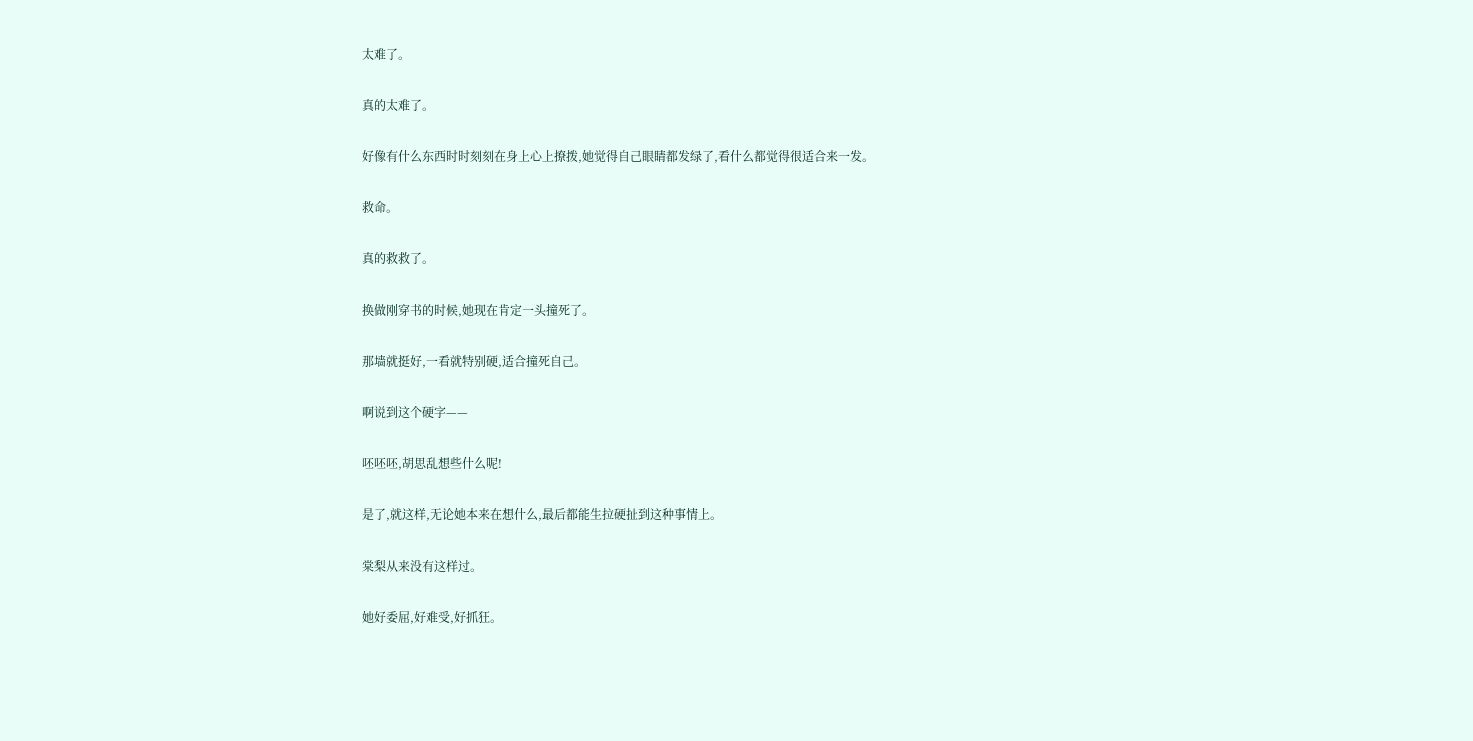太难了。

真的太难了。

好像有什么东西时时刻刻在身上心上撩拨,她觉得自己眼睛都发绿了,看什么都觉得很适合来一发。

救命。

真的救救了。

换做刚穿书的时候,她现在肯定一头撞死了。

那墙就挺好,一看就特别硬,适合撞死自己。

啊说到这个硬字——

呸呸呸,胡思乱想些什么呢!

是了,就这样,无论她本来在想什么,最后都能生拉硬扯到这种事情上。

棠梨从来没有这样过。

她好委屈,好难受,好抓狂。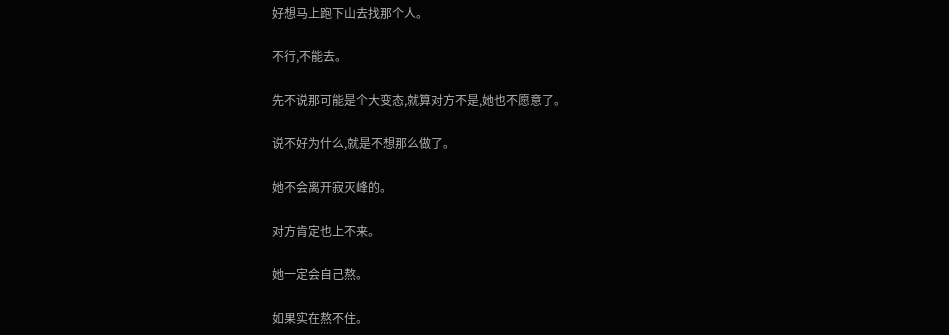好想马上跑下山去找那个人。

不行,不能去。

先不说那可能是个大变态,就算对方不是,她也不愿意了。

说不好为什么,就是不想那么做了。

她不会离开寂灭峰的。

对方肯定也上不来。

她一定会自己熬。

如果实在熬不住。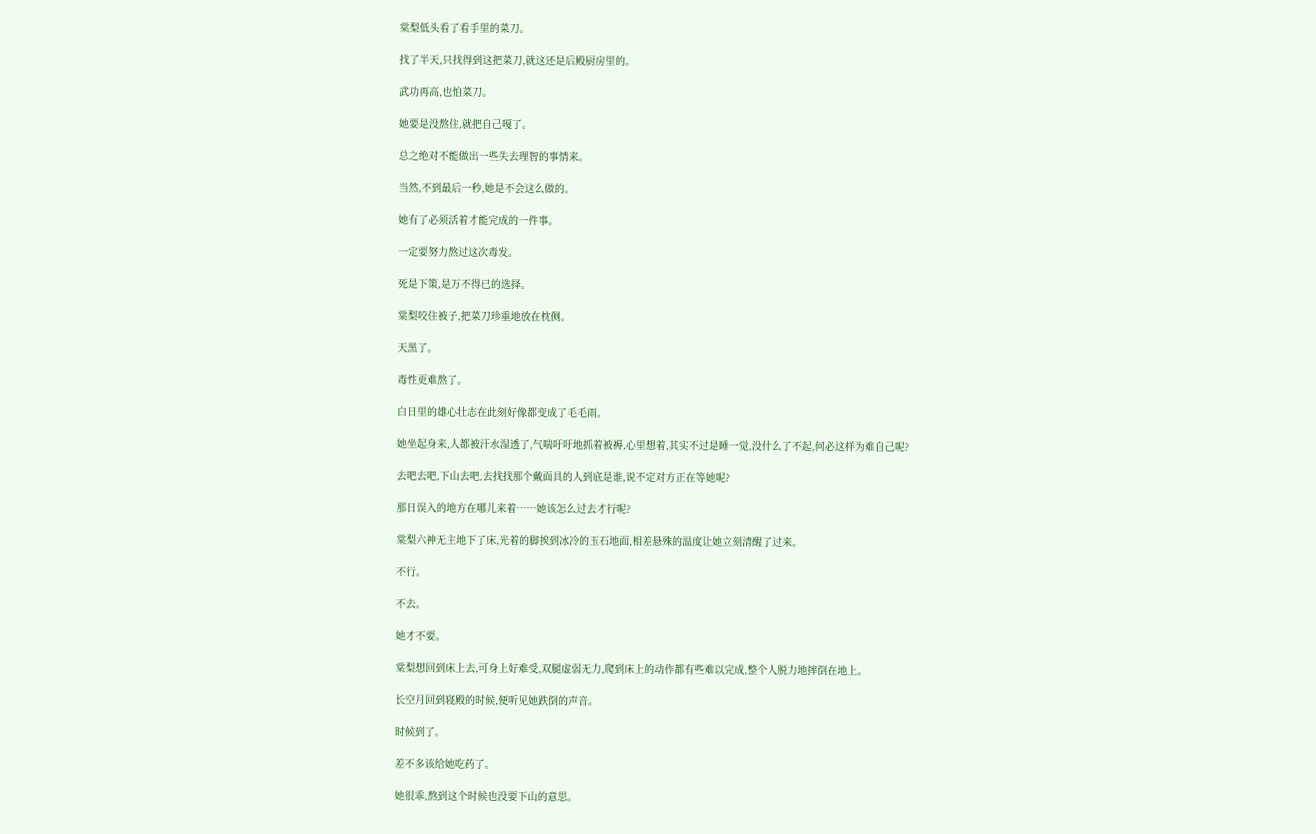棠梨低头看了看手里的菜刀。

找了半天,只找得到这把菜刀,就这还是后殿厨房里的。

武功再高,也怕菜刀。

她要是没熬住,就把自己嘎了。

总之绝对不能做出一些失去理智的事情来。

当然,不到最后一秒,她是不会这么做的。

她有了必须活着才能完成的一件事。

一定要努力熬过这次毒发。

死是下策,是万不得已的选择。

棠梨咬住被子,把菜刀珍重地放在枕侧。

天黑了。

毒性更难熬了。

白日里的雄心壮志在此刻好像都变成了毛毛雨。

她坐起身来,人都被汗水湿透了,气喘吁吁地抓着被褥,心里想着,其实不过是睡一觉,没什么了不起,何必这样为难自己呢?

去吧去吧,下山去吧,去找找那个戴面具的人到底是谁,说不定对方正在等她呢?

那日误入的地方在哪儿来着……她该怎么过去才行呢?

棠梨六神无主地下了床,光着的脚挨到冰冷的玉石地面,相差悬殊的温度让她立刻清醒了过来。

不行。

不去。

她才不要。

棠梨想回到床上去,可身上好难受,双腿虚弱无力,爬到床上的动作都有些难以完成,整个人脱力地摔倒在地上。

长空月回到寝殿的时候,便听见她跌倒的声音。

时候到了。

差不多该给她吃药了。

她很乖,熬到这个时候也没要下山的意思。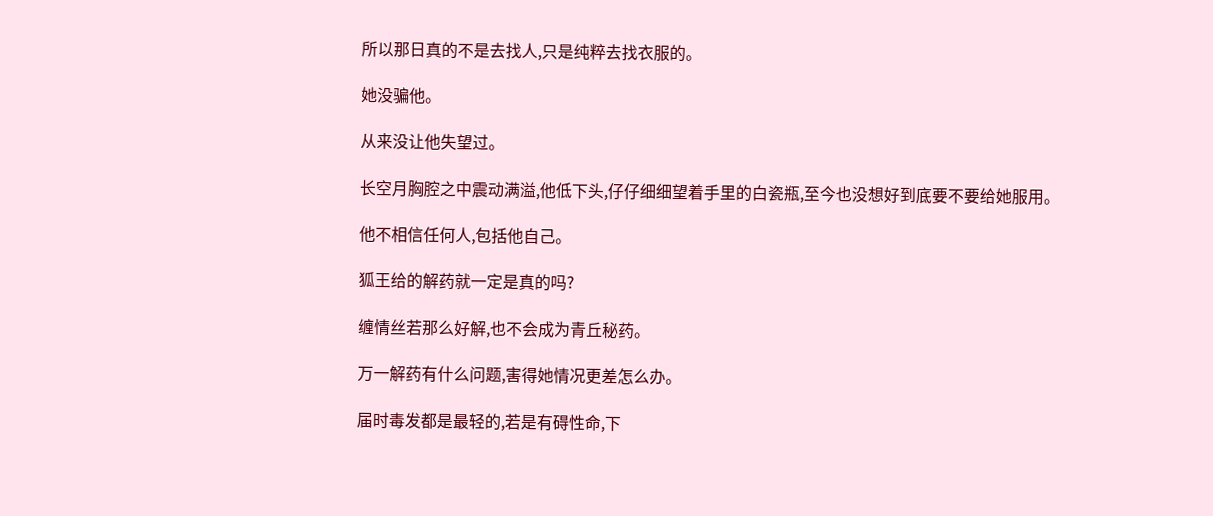所以那日真的不是去找人,只是纯粹去找衣服的。

她没骗他。

从来没让他失望过。

长空月胸腔之中震动满溢,他低下头,仔仔细细望着手里的白瓷瓶,至今也没想好到底要不要给她服用。

他不相信任何人,包括他自己。

狐王给的解药就一定是真的吗?

缠情丝若那么好解,也不会成为青丘秘药。

万一解药有什么问题,害得她情况更差怎么办。

届时毒发都是最轻的,若是有碍性命,下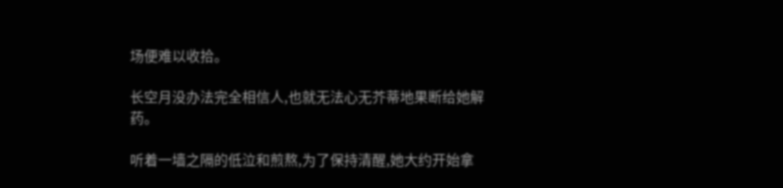场便难以收拾。

长空月没办法完全相信人,也就无法心无芥蒂地果断给她解药。

听着一墙之隔的低泣和煎熬,为了保持清醒,她大约开始拿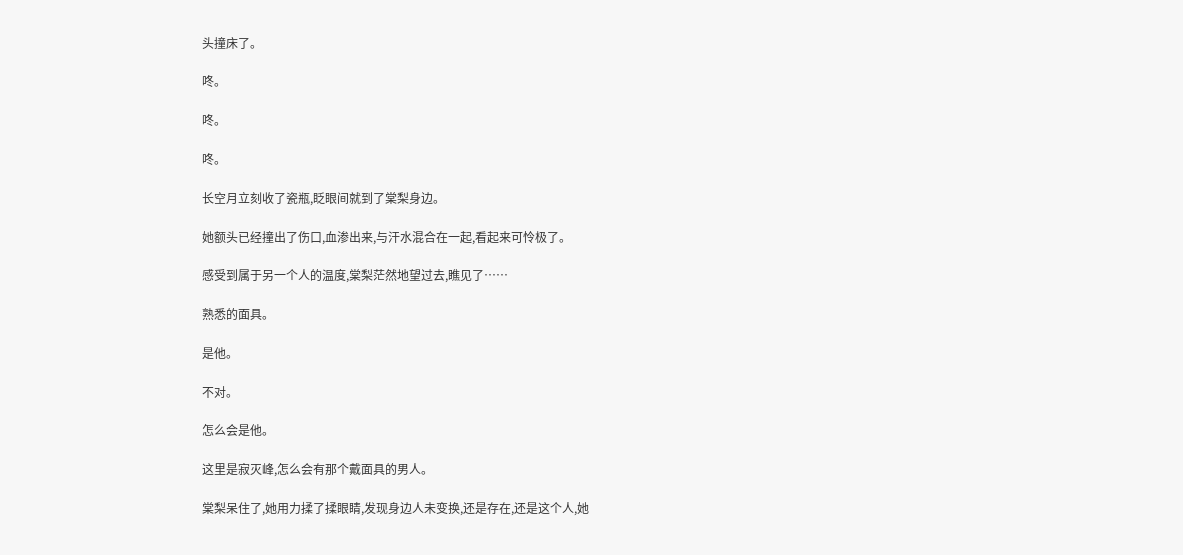头撞床了。

咚。

咚。

咚。

长空月立刻收了瓷瓶,眨眼间就到了棠梨身边。

她额头已经撞出了伤口,血渗出来,与汗水混合在一起,看起来可怜极了。

感受到属于另一个人的温度,棠梨茫然地望过去,瞧见了……

熟悉的面具。

是他。

不对。

怎么会是他。

这里是寂灭峰,怎么会有那个戴面具的男人。

棠梨呆住了,她用力揉了揉眼睛,发现身边人未变换,还是存在,还是这个人,她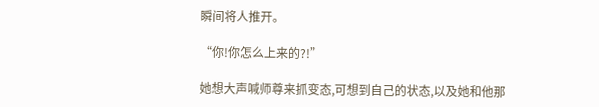瞬间将人推开。

“你!你怎么上来的?!”

她想大声喊师尊来抓变态,可想到自己的状态,以及她和他那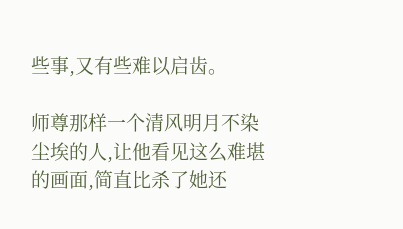些事,又有些难以启齿。

师尊那样一个清风明月不染尘埃的人,让他看见这么难堪的画面,简直比杀了她还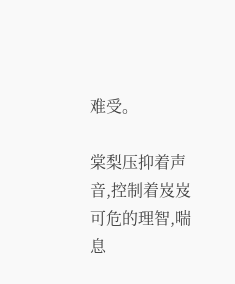难受。

棠梨压抑着声音,控制着岌岌可危的理智,喘息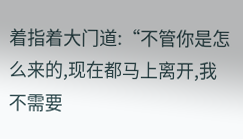着指着大门道:“不管你是怎么来的,现在都马上离开,我不需要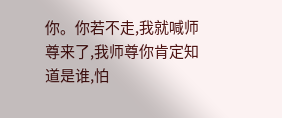你。你若不走,我就喊师尊来了,我师尊你肯定知道是谁,怕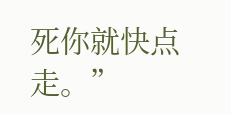死你就快点走。”